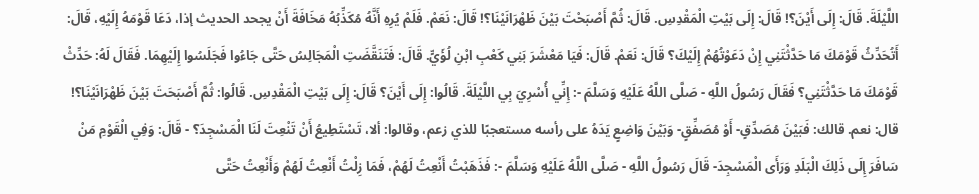اللَّيْلَةَ. قَالَ: إِلَى أَيْنَ؟! قَالَ: إِلَى بَيْتِ الْمَقْدِسِ. قَالَ: ثُمَّ أَصْبَحْتَ بَيْنَ ظَهْرَانَيْنَا؟! قَالَ: نَعَمْ. فَلَمْ يُرِهِ أَنَّهُ مُكَذِّبُهُ مَخَافَةَ أَنْ يجحد الحديث إذا، دَعَا قَوْمَهُ إِلَيْهِ، قَالَ: أَتُحَدِّثُ قَوْمَكَ مَا حَدَّثْتَنِي إِنْ دَعَوْتُهُمْ إِلَيْكَ؟ قَالَ: نَعَمْ. قَالَ: فَيَا مَعْشَرَ بَنِي كَعْبِ ابْنِ لُؤَيٍّ. قَالَ: فَتَنَقَّضَتِ الْمَجَالِسُ حَتَّى جَاءُوا فَجَلَسُوا إِلَيْهِمَا. فَقَالَ لَهُ: حَدِّثْ قَوْمَكَ مَا حَدَّثْتَنِي؟ فَقَالَ رَسُولُ اللَّهِ - صَلَّى اللَّهُ عَلَيْهِ وَسَلَّمَ -: إِنِّي أُسْرِيَ بِي اللَّيْلَةَ. قَالُوا: إِلَى أَيْنَ؟ قَالَ: إِلَى بَيْتِ الْمَقْدِسِ. قَالُوا: ثُمَّ أَصْبَحَتَ بَيْنَ ظَهْرَانَيْنَا؟! قال: نعم. قالك: فَبَيْنَ مُصَدِّقٍ- أَوْ مُصَفِّقٍ- وَبَيْنَ وَاضِعٍ يَدَهُ على رأسه مستعجبًا للذي زعم، وقالوا: ألا، تَسْتَطِيعُ أَنْ تَنْعِتَ لَنَا الْمَسْجِدَ؟ - قَالَ: وَفِي الْقَوْمِ مَنْ سَافَرَ إِلَى ذَلِكَ الْبَلَدِ وَرَأَى الْمَسْجِدَ- قَالَ رَسُولُ اللَّهِ - صَلَّى اللَّهُ عَلَيْهِ وَسَلَّمَ -: فَذَهَبْتُ أَنْعِتُ لَهُمْ، فَمَا زِلْتُ أَنْعِتُ لَهُمْ وَأَنْعِتُ حَتَّى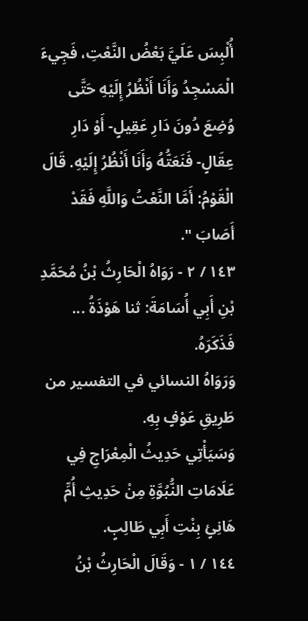أُلْبِسَ عَلَيَّ بَعْضُ النَّعْتِ، فَجِيءَ الْمَسْجِدُ وَأَنَا أَنْظُرُ إِلَيْهِ حَتَّى وُضِعَ دُونَ دَارِ عَقِيلٍ- أَوْ دَارِ عِقَالٍ- فَنَعَتُّهُ وَأَنَا أَنْظُرُ إِلَيْهِ. قَالَ الْقَوْمُ: أَمَّا النَّعْتُ وَاللَّهِ فَقَدْ أَصَابَ ".
١٤٣ / ٢ - رَوَاهُ الْحَارِثُ بْنُ مُحَمَّدِ بْنِ أَبِي أُسَامَةَ: ثنا هَوْذَةُ ... فَذَكَرَهُ.
وَرَوَاهُ النسائي في التفسير من طَرِيقِ عَوْفٍ بِهِ.
وَسَيَأْتِي حَدِيثُ الْمِعْرَاجِ فِي عَلَامَاتِ النُّبُوَّةِ مِنْ حَدِيثِ أُمِّ هَانِئٍ بِنْتِ أَبِي طَالِبٍ.
١٤٤ / ١ - وَقَالَ الْحَارِثُ بْنُ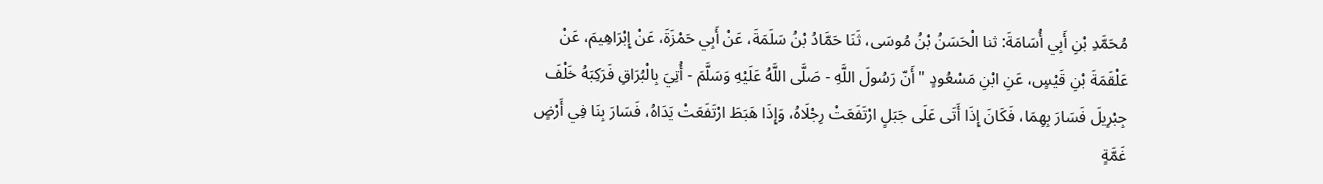مُحَمَّدِ بْنِ أَبِي أُسَامَةَ: ثنا الْحَسَنُ بْنُ مُوسَى، ثَنَا حَمَّادُ بْنُ سَلَمَةَ، عَنْ أَبِي حَمْزَةَ، عَنْ إِبْرَاهِيمَ، عَنْ عَلْقَمَةَ بْنِ قَيْسٍ، عَنِ ابْنِ مَسْعُودٍ "أَنّ رَسُولَ اللَّهِ - صَلَّى اللَّهُ عَلَيْهِ وَسَلَّمَ - أُتِيَ بِالْبُرَاقِ فَرَكِبَهُ خَلْفَ جِبْرِيلَ فَسَارَ بِهِمَا، فَكَانَ إِذَا أَتَى عَلَى جَبَلٍ ارْتَفَعَتْ رِجْلَاهُ، وَإِذَا هَبَطَ ارْتَفَعَتْ يَدَاهُ، فَسَارَ بِنَا فِي أَرْضٍ غَمَّةٍ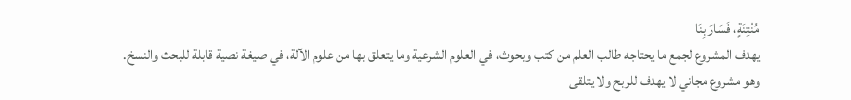مُنْتِنَةٍ، فَسَارَ بِنَا
يهدف المشروع لجمع ما يحتاجه طالب العلم من كتب وبحوث، في العلوم الشرعية وما يتعلق بها من علوم الآلة، في صيغة نصية قابلة للبحث والنسخ.
وهو مشروع مجاني لا يهدف للربح ولا يتلقى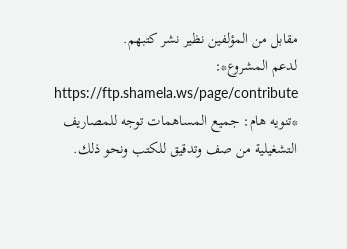مقابل من المؤلفين نظير نشر كتبهم.
لدعم المشروع*: https://ftp.shamela.ws/page/contribute
*تنويه هام: جميع المساهمات توجه للمصاريف التشغيلية من صف وتدقيق للكتب ونحو ذلك.